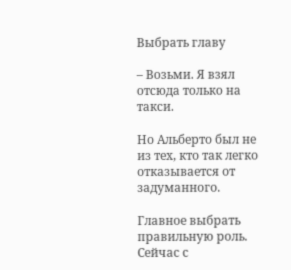Выбрать главу

– Возьми. Я взял отсюда только на такси.

Но Альберто был не из тех, кто так легко отказывается от задуманного.

Главное выбрать правильную роль. Сейчас с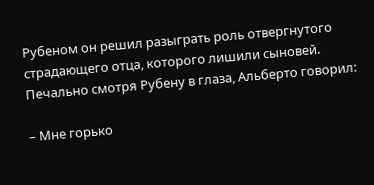Рубеном он решил разыграть роль отвергнутого страдающего отца, которого лишили сыновей. Печально смотря Рубену в глаза, Альберто говорил:

– Мне горько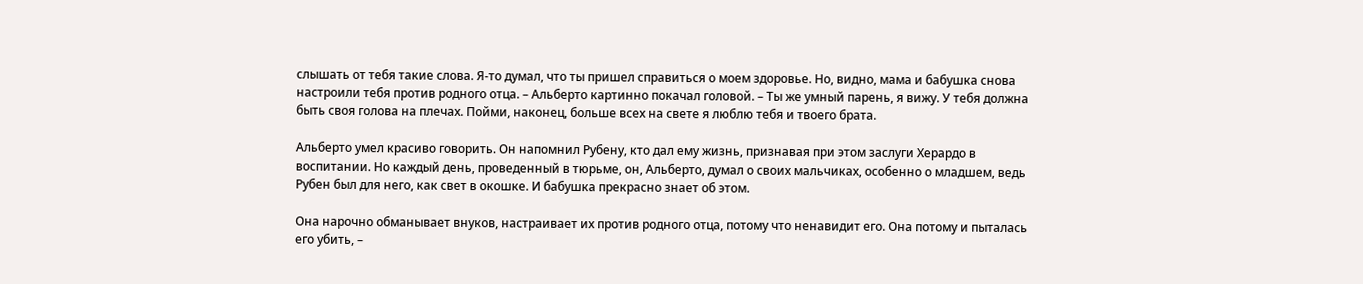слышать от тебя такие слова. Я-то думал, что ты пришел справиться о моем здоровье. Но, видно, мама и бабушка снова настроили тебя против родного отца. – Альберто картинно покачал головой. – Ты же умный парень, я вижу. У тебя должна быть своя голова на плечах. Пойми, наконец, больше всех на свете я люблю тебя и твоего брата.

Альберто умел красиво говорить. Он напомнил Рубену, кто дал ему жизнь, признавая при этом заслуги Херардо в воспитании. Но каждый день, проведенный в тюрьме, он, Альберто, думал о своих мальчиках, особенно о младшем, ведь Рубен был для него, как свет в окошке. И бабушка прекрасно знает об этом.

Она нарочно обманывает внуков, настраивает их против родного отца, потому что ненавидит его. Она потому и пыталась его убить, –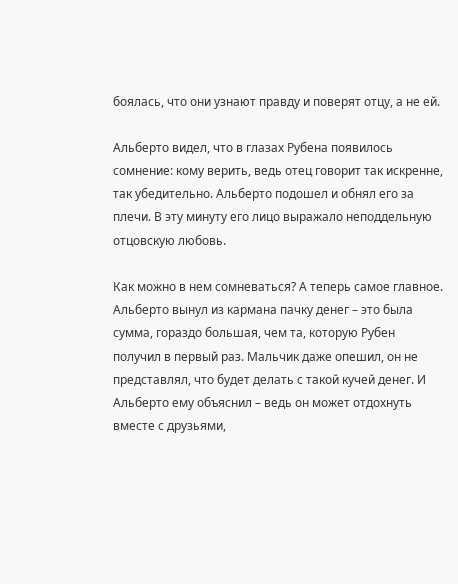боялась, что они узнают правду и поверят отцу, а не ей.

Альберто видел, что в глазах Рубена появилось сомнение: кому верить, ведь отец говорит так искренне, так убедительно. Альберто подошел и обнял его за плечи. В эту минуту его лицо выражало неподдельную отцовскую любовь.

Как можно в нем сомневаться? А теперь самое главное. Альберто вынул из кармана пачку денег – это была сумма, гораздо большая, чем та, которую Рубен получил в первый раз. Мальчик даже опешил, он не представлял, что будет делать с такой кучей денег. И Альберто ему объяснил – ведь он может отдохнуть вместе с друзьями,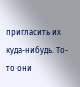пригласить их куда-нибудь. То-то они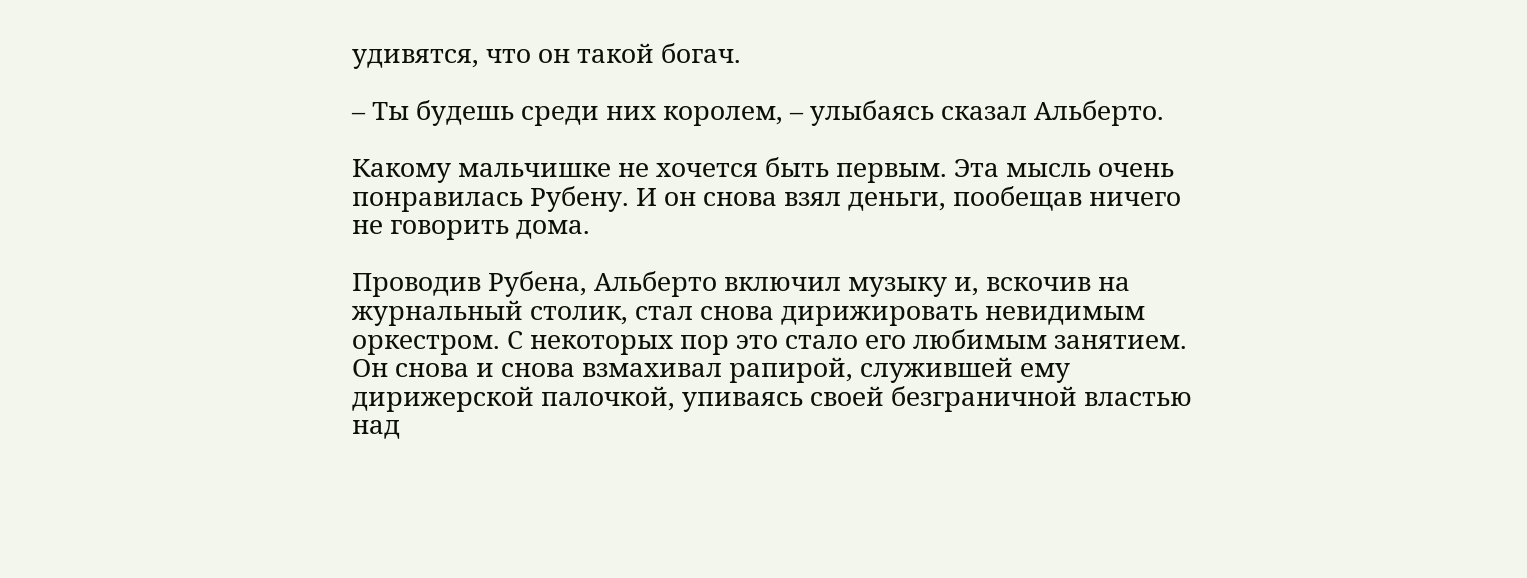удивятся, что он такой богач.

– Ты будешь среди них королем, – улыбаясь сказал Альберто.

Какому мальчишке не хочется быть первым. Эта мысль очень понравилась Рубену. И он снова взял деньги, пообещав ничего не говорить дома.

Проводив Рубена, Альберто включил музыку и, вскочив на журнальный столик, стал снова дирижировать невидимым оркестром. С некоторых пор это стало его любимым занятием. Он снова и снова взмахивал рапирой, служившей ему дирижерской палочкой, упиваясь своей безграничной властью над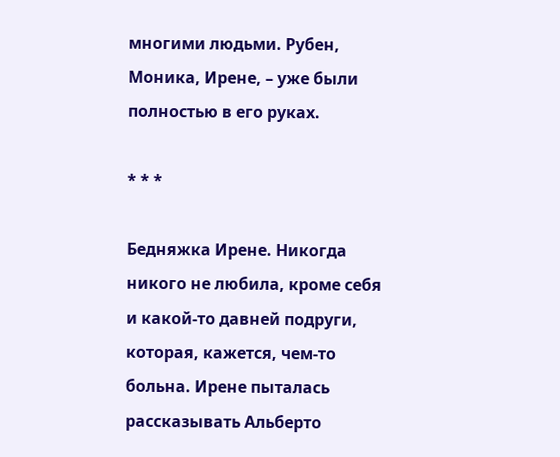многими людьми. Рубен, Моника, Ирене, – уже были полностью в его руках.

* * *

Бедняжка Ирене. Никогда никого не любила, кроме себя и какой-то давней подруги, которая, кажется, чем-то больна. Ирене пыталась рассказывать Альберто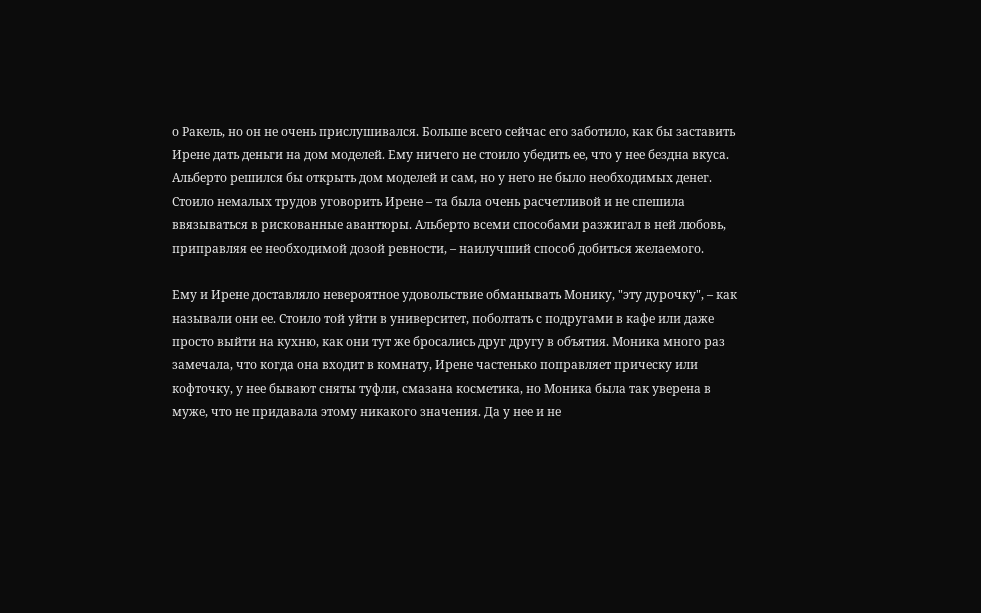о Ракель, но он не очень прислушивался. Больше всего сейчас его заботило, как бы заставить Ирене дать деньги на дом моделей. Ему ничего не стоило убедить ее, что у нее бездна вкуса. Альберто решился бы открыть дом моделей и сам, но у него не было необходимых денег. Стоило немалых трудов уговорить Ирене – та была очень расчетливой и не спешила ввязываться в рискованные авантюры. Альберто всеми способами разжигал в ней любовь, приправляя ее необходимой дозой ревности, – наилучший способ добиться желаемого.

Ему и Ирене доставляло невероятное удовольствие обманывать Монику, "эту дурочку", – как называли они ее. Стоило той уйти в университет, поболтать с подругами в кафе или даже просто выйти на кухню, как они тут же бросались друг другу в объятия. Моника много раз замечала, что когда она входит в комнату, Ирене частенько поправляет прическу или кофточку, у нее бывают сняты туфли, смазана косметика, но Моника была так уверена в муже, что не придавала этому никакого значения. Да у нее и не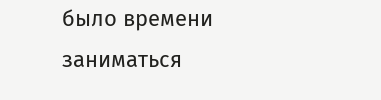было времени заниматься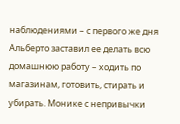наблюдениями – с первого же дня Альберто заставил ее делать всю домашнюю работу – ходить по магазинам, готовить, стирать и убирать. Монике с непривычки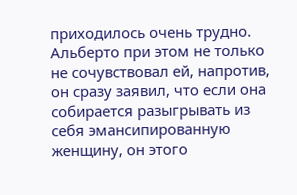приходилось очень трудно. Альберто при этом не только не сочувствовал ей, напротив, он сразу заявил, что если она собирается разыгрывать из себя эмансипированную женщину, он этого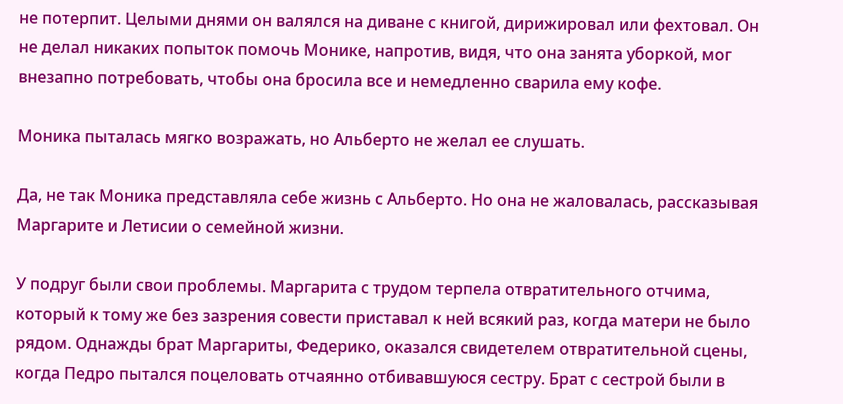не потерпит. Целыми днями он валялся на диване с книгой, дирижировал или фехтовал. Он не делал никаких попыток помочь Монике, напротив, видя, что она занята уборкой, мог внезапно потребовать, чтобы она бросила все и немедленно сварила ему кофе.

Моника пыталась мягко возражать, но Альберто не желал ее слушать.

Да, не так Моника представляла себе жизнь с Альберто. Но она не жаловалась, рассказывая Маргарите и Летисии о семейной жизни.

У подруг были свои проблемы. Маргарита с трудом терпела отвратительного отчима, который к тому же без зазрения совести приставал к ней всякий раз, когда матери не было рядом. Однажды брат Маргариты, Федерико, оказался свидетелем отвратительной сцены, когда Педро пытался поцеловать отчаянно отбивавшуюся сестру. Брат с сестрой были в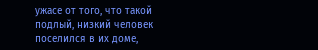ужасе от того, что такой подлый, низкий человек поселился в их доме,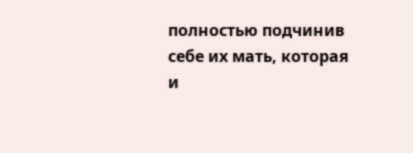полностью подчинив себе их мать, которая и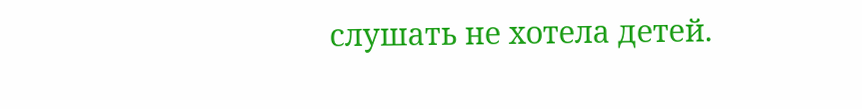слушать не хотела детей.